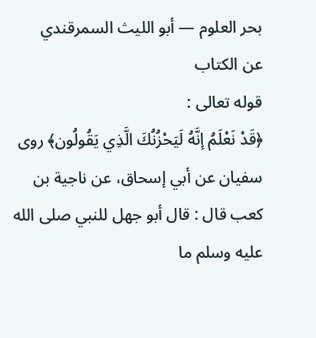بحر العلوم — أبو الليث السمرقندي
عن الكتاب
قوله تعالى :
﴿قَدْ نَعْلَمُ إنَّهُ لَيَحْزُنُكَ الَّذِي يَقُولُون﴾ روى سفيان عن أبي إسحاق، عن ناجية بن كعب قال : قال أبو جهل للنبي صلى الله عليه وسلم ما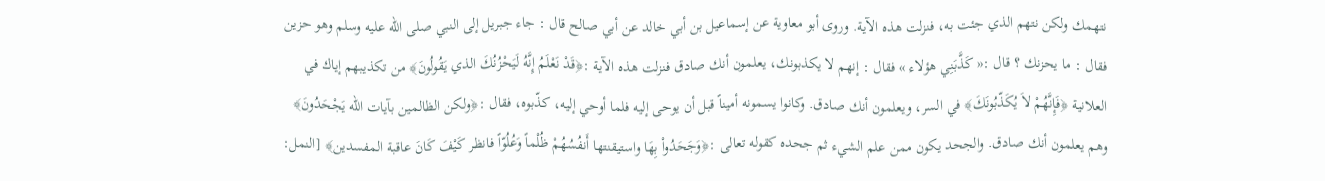نتهمك ولكن نتهم الذي جئت به، فنزلت هذه الآية. وروى أبو معاوية عن إسماعيل بن أبي خالد عن أبي صالح قال : جاء جبريل إلى النبي صلى الله عليه وسلم وهو حزين فقال : ما يحزنك ؟ قال :« كَذَّبَنِي هؤلاء » فقال : إنهم لا يكذبونك، يعلمون أنك صادق فنزلت هذه الآية :﴿قَدْ نَعْلَمُ إِنَّهُ لَيَحْزُنُكَ الذي يَقُولُونَ﴾ من تكذيبهم إياك في العلانية ﴿فَإِنَّهُمْ لاَ يُكَذّبُونَكَ﴾ في السر، ويعلمون أنك صادق. وكانوا يسمونه أميناً قبل أن يوحى إليه فلما أوحي إليه، كذّبوه، فقال :﴿ولكن الظالمين بآيات الله يَجْحَدُونَ﴾ وهم يعلمون أنك صادق. والجحد يكون ممن علم الشيء ثم جحده كقوله تعالى :﴿وَجَحَدُواْ بِهَا واستيقنتها أَنفُسُهُمْ ظُلْماً وَعُلُوّاً فانظر كَيْفَ كَانَ عاقبة المفسدين﴾ [النمل: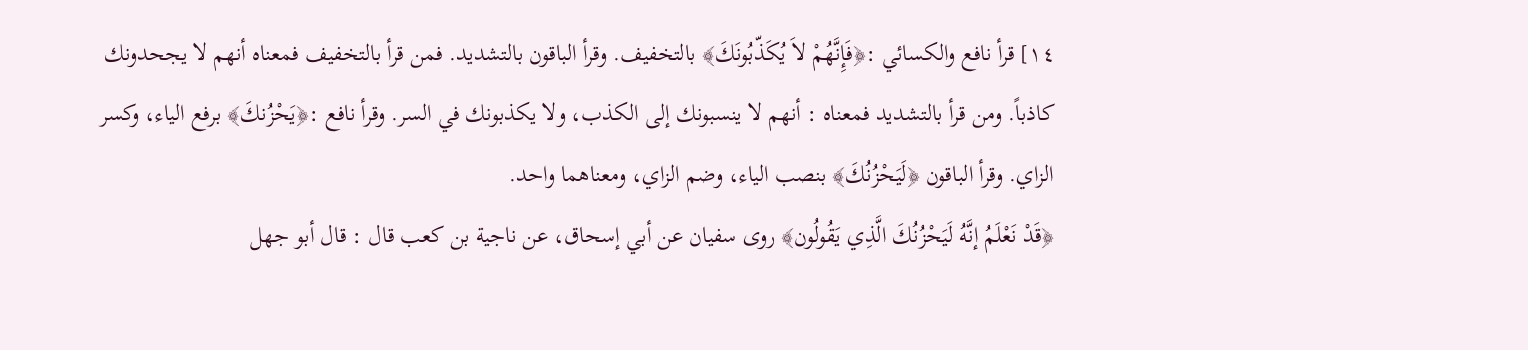١٤] قرأ نافع والكسائي :﴿فَإِنَّهُمْ لاَ يُكَذّبُونَكَ﴾ بالتخفيف. وقرأ الباقون بالتشديد. فمن قرأ بالتخفيف فمعناه أنهم لا يجحدونك كاذباً. ومن قرأ بالتشديد فمعناه : أنهم لا ينسبونك إلى الكذب، ولا يكذبونك في السر. وقرأ نافع :﴿يَحْزُنكَ﴾ برفع الياء، وكسر الزاي. وقرأ الباقون ﴿لَيَحْزُنُكَ﴾ بنصب الياء، وضم الزاي، ومعناهما واحد.
﴿قَدْ نَعْلَمُ إنَّهُ لَيَحْزُنُكَ الَّذِي يَقُولُون﴾ روى سفيان عن أبي إسحاق، عن ناجية بن كعب قال : قال أبو جهل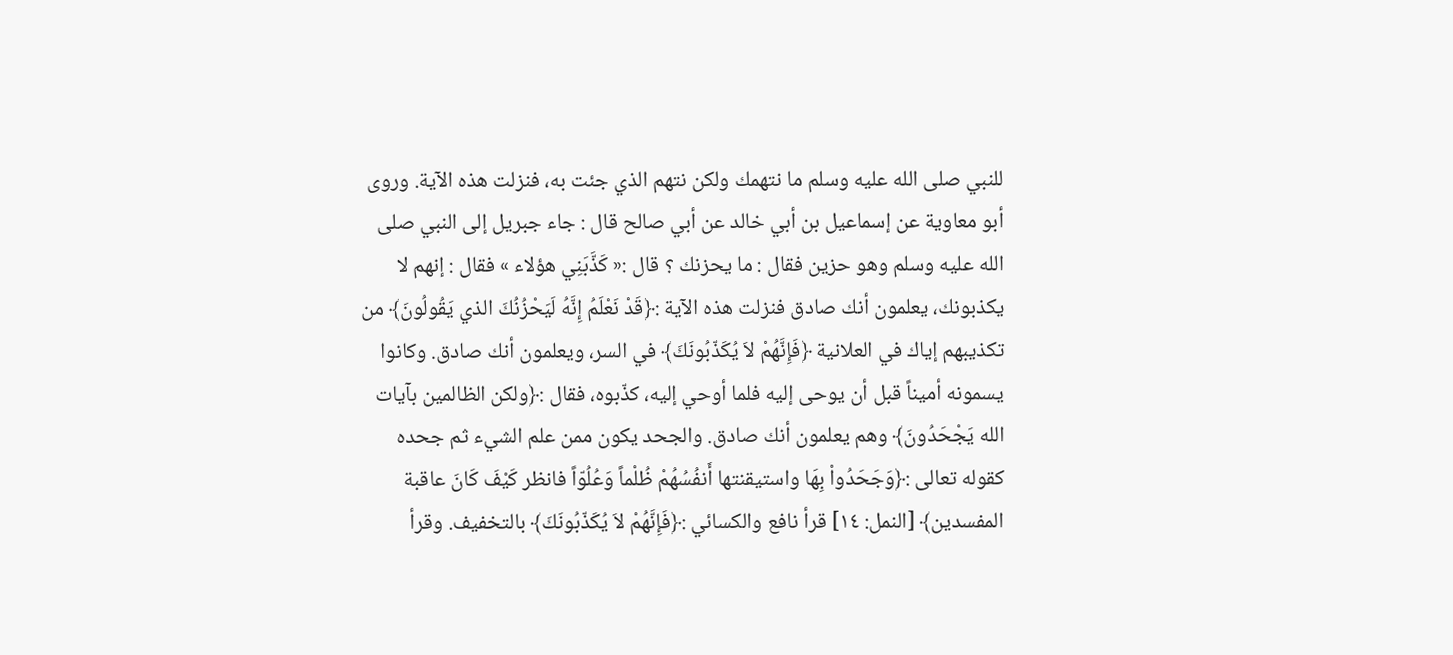للنبي صلى الله عليه وسلم ما نتهمك ولكن نتهم الذي جئت به، فنزلت هذه الآية. وروى أبو معاوية عن إسماعيل بن أبي خالد عن أبي صالح قال : جاء جبريل إلى النبي صلى الله عليه وسلم وهو حزين فقال : ما يحزنك ؟ قال :« كَذَّبَنِي هؤلاء » فقال : إنهم لا يكذبونك، يعلمون أنك صادق فنزلت هذه الآية :﴿قَدْ نَعْلَمُ إِنَّهُ لَيَحْزُنُكَ الذي يَقُولُونَ﴾ من تكذيبهم إياك في العلانية ﴿فَإِنَّهُمْ لاَ يُكَذّبُونَكَ﴾ في السر، ويعلمون أنك صادق. وكانوا يسمونه أميناً قبل أن يوحى إليه فلما أوحي إليه، كذّبوه، فقال :﴿ولكن الظالمين بآيات الله يَجْحَدُونَ﴾ وهم يعلمون أنك صادق. والجحد يكون ممن علم الشيء ثم جحده كقوله تعالى :﴿وَجَحَدُواْ بِهَا واستيقنتها أَنفُسُهُمْ ظُلْماً وَعُلُوّاً فانظر كَيْفَ كَانَ عاقبة المفسدين﴾ [النمل: ١٤] قرأ نافع والكسائي :﴿فَإِنَّهُمْ لاَ يُكَذّبُونَكَ﴾ بالتخفيف. وقرأ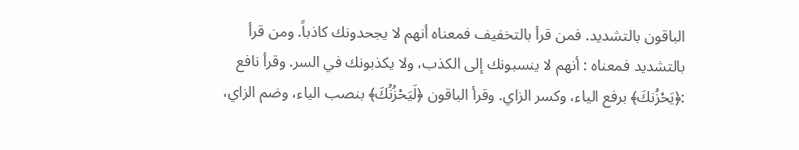الباقون بالتشديد. فمن قرأ بالتخفيف فمعناه أنهم لا يجحدونك كاذباً. ومن قرأ بالتشديد فمعناه : أنهم لا ينسبونك إلى الكذب، ولا يكذبونك في السر. وقرأ نافع :﴿يَحْزُنكَ﴾ برفع الياء، وكسر الزاي. وقرأ الباقون ﴿لَيَحْزُنُكَ﴾ بنصب الياء، وضم الزاي،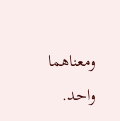ومعناهما واحد.